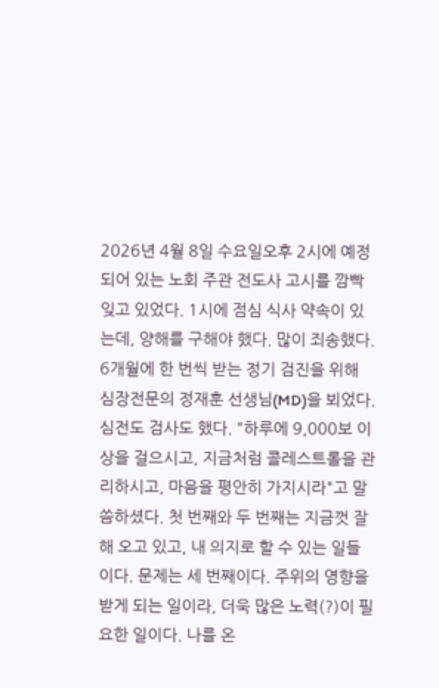2026년 4월 8일 수요일오후 2시에 예정되어 있는 노회 주관 전도사 고시를 깜빡 잊고 있었다. 1시에 점심 식사 약속이 있는데, 양해를 구해야 했다. 많이 죄송했다.
6개월에 한 번씩 받는 정기 검진을 위해 심장전문의 정재훈 선생님(MD)을 뵈었다. 심전도 검사도 했다. "하루에 9,000보 이상을 걸으시고, 지금처럼 콜레스트롤을 관리하시고, 마음을 평안히 가지시라"고 말씀하셨다. 첫 번째와 두 번째는 지금껏 잘 해 오고 있고, 내 의지로 할 수 있는 일들이다. 문제는 세 번째이다. 주위의 영향을 받게 되는 일이라, 더욱 많은 노력(?)이 필요한 일이다. 나를 온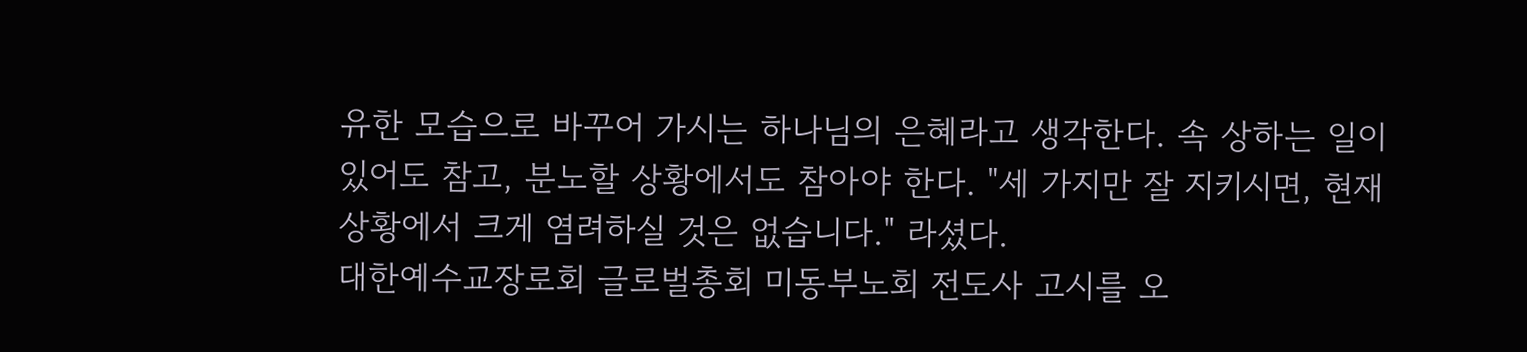유한 모습으로 바꾸어 가시는 하나님의 은혜라고 생각한다. 속 상하는 일이 있어도 참고, 분노할 상황에서도 참아야 한다. "세 가지만 잘 지키시면, 현재 상황에서 크게 염려하실 것은 없습니다." 라셨다.
대한예수교장로회 글로벌총회 미동부노회 전도사 고시를 오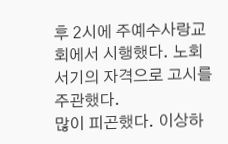후 2시에 주예수사랑교회에서 시행했다. 노회 서기의 자격으로 고시를 주관했다.
많이 피곤했다. 이상하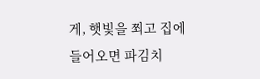게, 햇빛을 쬐고 집에 들어오면 파김치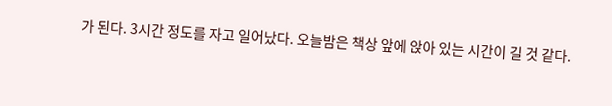가 된다. 3시간 정도를 자고 일어났다. 오늘밤은 책상 앞에 앉아 있는 시간이 길 것 같다.